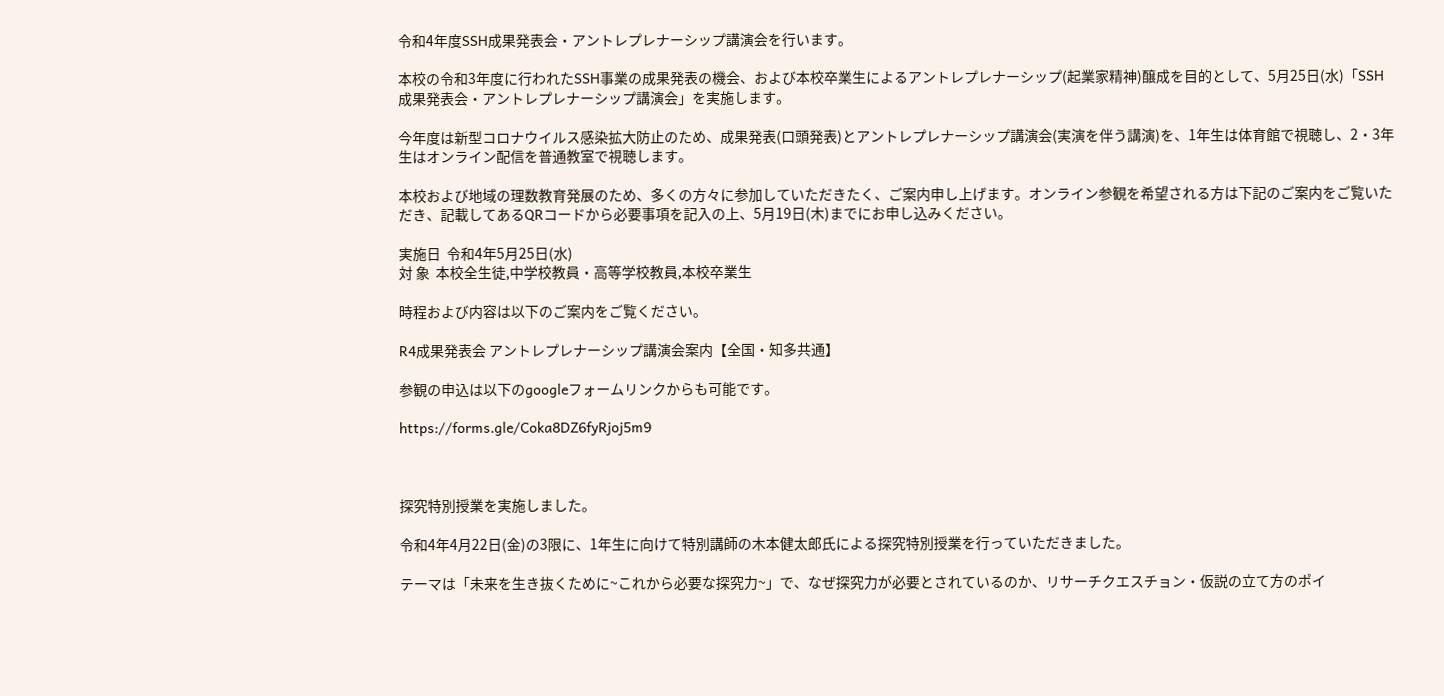令和4年度SSH成果発表会・アントレプレナーシップ講演会を行います。

本校の令和3年度に行われたSSH事業の成果発表の機会、および本校卒業生によるアントレプレナーシップ(起業家精神)醸成を目的として、5月25日(水)「SSH成果発表会・アントレプレナーシップ講演会」を実施します。

今年度は新型コロナウイルス感染拡大防止のため、成果発表(口頭発表)とアントレプレナーシップ講演会(実演を伴う講演)を、1年生は体育館で視聴し、2・3年生はオンライン配信を普通教室で視聴します。

本校および地域の理数教育発展のため、多くの方々に参加していただきたく、ご案内申し上げます。オンライン参観を希望される方は下記のご案内をご覧いただき、記載してあるQRコードから必要事項を記入の上、5月19日(木)までにお申し込みください。

実施日  令和4年5月25日(水)
対 象  本校全生徒,中学校教員・高等学校教員,本校卒業生

時程および内容は以下のご案内をご覧ください。

R4成果発表会 アントレプレナーシップ講演会案内【全国・知多共通】

参観の申込は以下のgoogleフォームリンクからも可能です。

https://forms.gle/Coka8DZ6fyRjoj5m9



探究特別授業を実施しました。

令和4年4月22日(金)の3限に、1年生に向けて特別講師の木本健太郎氏による探究特別授業を行っていただきました。

テーマは「未来を生き抜くために~これから必要な探究力~」で、なぜ探究力が必要とされているのか、リサーチクエスチョン・仮説の立て方のポイ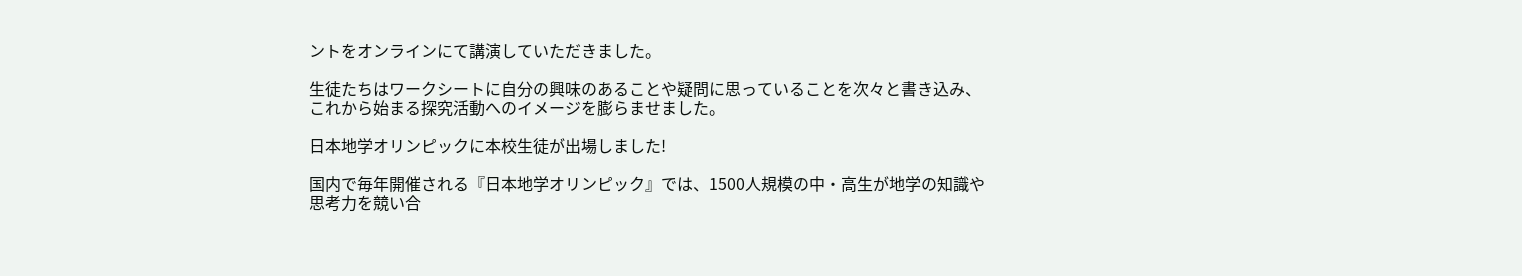ントをオンラインにて講演していただきました。

生徒たちはワークシートに自分の興味のあることや疑問に思っていることを次々と書き込み、これから始まる探究活動へのイメージを膨らませました。

日本地学オリンピックに本校生徒が出場しました!

国内で毎年開催される『日本地学オリンピック』では、1500人規模の中・高生が地学の知識や思考力を競い合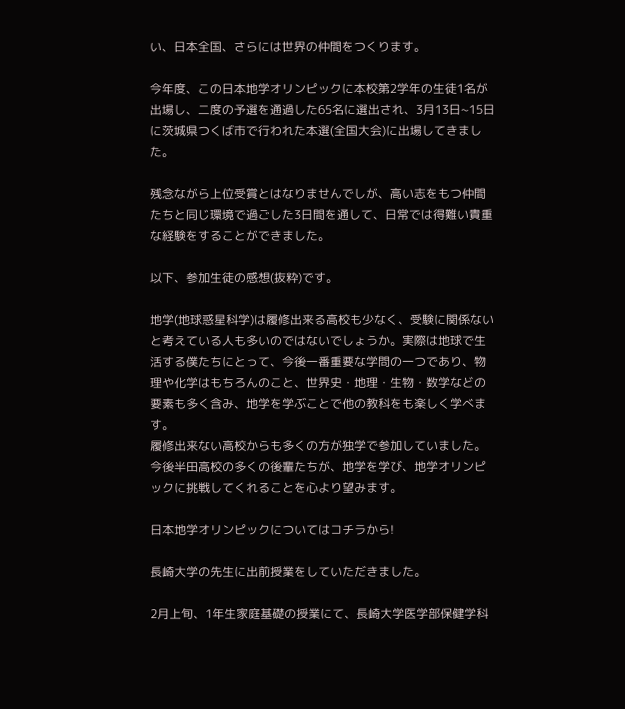い、日本全国、さらには世界の仲間をつくります。

今年度、この日本地学オリンピックに本校第2学年の生徒1名が出場し、二度の予選を通過した65名に選出され、3月13日~15日に茨城県つくば市で行われた本選(全国大会)に出場してきました。

残念ながら上位受賞とはなりませんでしが、高い志をもつ仲間たちと同じ環境で過ごした3日間を通して、日常では得難い貴重な経験をすることができました。

以下、参加生徒の感想(抜粋)です。

地学(地球惑星科学)は履修出来る高校も少なく、受験に関係ないと考えている人も多いのではないでしょうか。実際は地球で生活する僕たちにとって、今後一番重要な学問の一つであり、物理や化学はもちろんのこと、世界史・地理・生物・数学などの要素も多く含み、地学を学ぶことで他の教科をも楽しく学べます。
履修出来ない高校からも多くの方が独学で参加していました。今後半田高校の多くの後輩たちが、地学を学び、地学オリンピックに挑戦してくれることを心より望みます。

日本地学オリンピックについてはコチラから!

長崎大学の先生に出前授業をしていただきました。

2月上旬、1年生家庭基礎の授業にて、長崎大学医学部保健学科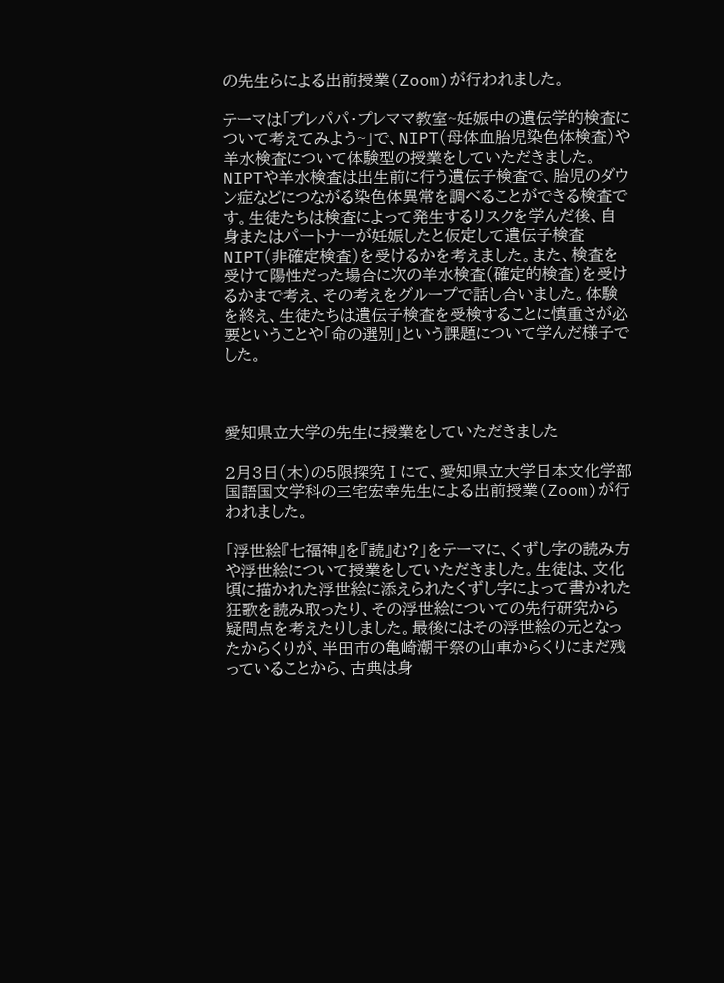の先生らによる出前授業(Zoom)が行われました。

テーマは「プレパパ・プレママ教室~妊娠中の遺伝学的検査について考えてみよう~」で、NIPT(母体血胎児染色体検査)や羊水検査について体験型の授業をしていただきました。NIPTや羊水検査は出生前に行う遺伝子検査で、胎児のダウン症などにつながる染色体異常を調べることができる検査です。生徒たちは検査によって発生するリスクを学んだ後、自身またはパートナーが妊娠したと仮定して遺伝子検査NIPT(非確定検査)を受けるかを考えました。また、検査を受けて陽性だった場合に次の羊水検査(確定的検査)を受けるかまで考え、その考えをグループで話し合いました。体験を終え、生徒たちは遺伝子検査を受検することに慎重さが必要ということや「命の選別」という課題について学んだ様子でした。



愛知県立大学の先生に授業をしていただきました

2月3日(木)の5限探究Ⅰにて、愛知県立大学日本文化学部 国語国文学科の三宅宏幸先生による出前授業(Zoom)が行われました。

「浮世絵『七福神』を『読』む?」をテーマに、くずし字の読み方や浮世絵について授業をしていただきました。生徒は、文化頃に描かれた浮世絵に添えられたくずし字によって書かれた狂歌を読み取ったり、その浮世絵についての先行研究から疑問点を考えたりしました。最後にはその浮世絵の元となったからくりが、半田市の亀崎潮干祭の山車からくりにまだ残っていることから、古典は身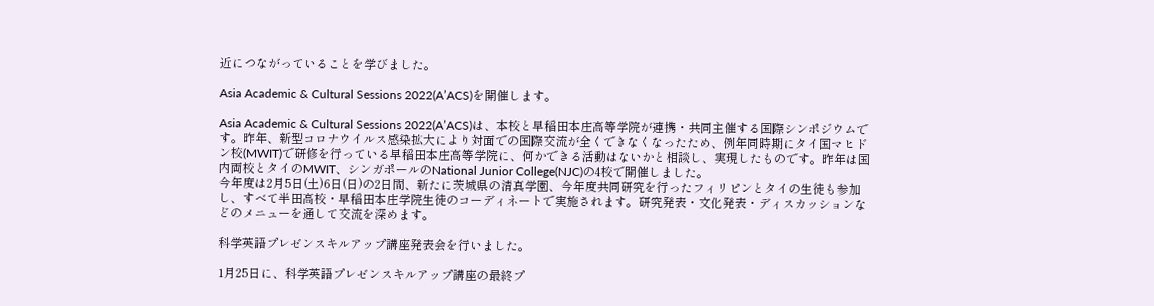近につながっていることを学びました。

Asia Academic & Cultural Sessions 2022(A’ACS)を開催します。

Asia Academic & Cultural Sessions 2022(A’ACS)は、本校と早稲田本庄高等学院が連携・共同主催する国際シンポジウムです。昨年、新型コロナウイルス感染拡大により対面での国際交流が全くできなくなったため、例年同時期にタイ国マヒドン校(MWIT)で研修を行っている早稲田本庄高等学院に、何かできる活動はないかと相談し、実現したものです。昨年は国内両校とタイのMWIT、シンガポールのNational Junior College(NJC)の4校で開催しました。
今年度は2月5日(土)6日(日)の2日間、新たに茨城県の清真学園、今年度共同研究を行ったフィリピンとタイの生徒も参加し、すべて半田高校・早稲田本庄学院生徒のコーディネートで実施されます。研究発表・文化発表・ディスカッションなどのメニューを通して交流を深めます。

科学英語プレゼンスキルアップ講座発表会を行いました。

1月25日に、科学英語プレゼンスキルアップ講座の最終プ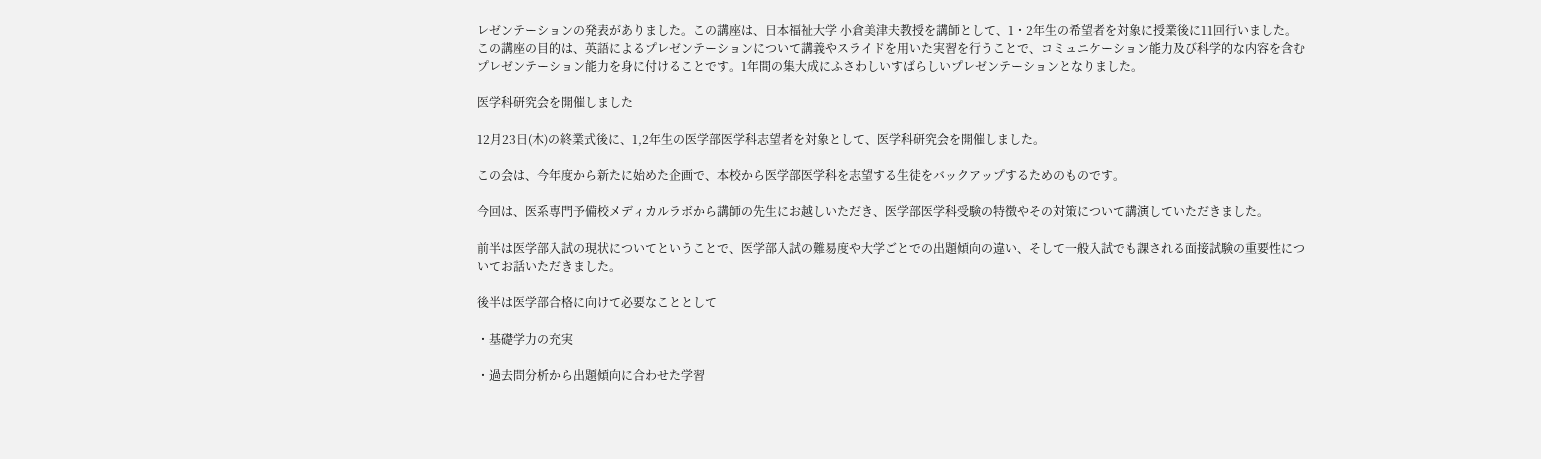レゼンテーションの発表がありました。この講座は、日本福祉大学 小倉美津夫教授を講師として、1・2年生の希望者を対象に授業後に11回行いました。この講座の目的は、英語によるプレゼンテーションについて講義やスライドを用いた実習を行うことで、コミュニケーション能力及び科学的な内容を含むプレゼンテーション能力を身に付けることです。1年間の集大成にふさわしいすばらしいプレゼンテーションとなりました。

医学科研究会を開催しました

12月23日(木)の終業式後に、1,2年生の医学部医学科志望者を対象として、医学科研究会を開催しました。

この会は、今年度から新たに始めた企画で、本校から医学部医学科を志望する生徒をバックアップするためのものです。

今回は、医系専門予備校メディカルラボから講師の先生にお越しいただき、医学部医学科受験の特徴やその対策について講演していただきました。

前半は医学部入試の現状についてということで、医学部入試の難易度や大学ごとでの出題傾向の違い、そして一般入試でも課される面接試験の重要性についてお話いただきました。

後半は医学部合格に向けて必要なこととして

・基礎学力の充実

・過去問分析から出題傾向に合わせた学習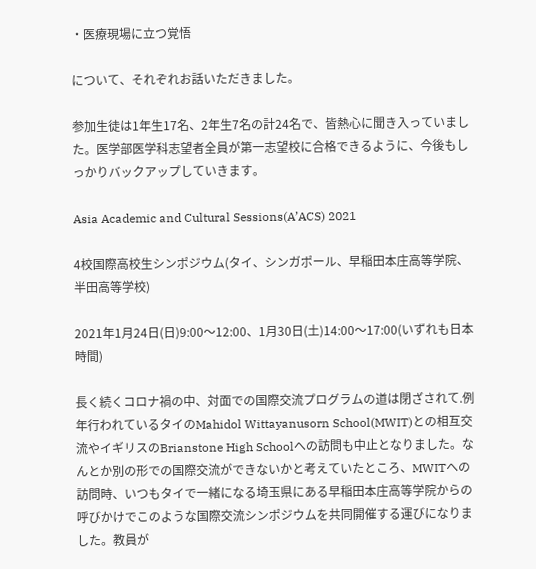・医療現場に立つ覚悟

について、それぞれお話いただきました。

参加生徒は1年生17名、2年生7名の計24名で、皆熱心に聞き入っていました。医学部医学科志望者全員が第一志望校に合格できるように、今後もしっかりバックアップしていきます。

Asia Academic and Cultural Sessions(A’ACS) 2021

4校国際高校生シンポジウム(タイ、シンガポール、早稲田本庄高等学院、半田高等学校)

2021年1月24日(日)9:00〜12:00、1月30日(土)14:00〜17:00(いずれも日本時間)

長く続くコロナ禍の中、対面での国際交流プログラムの道は閉ざされて.例年行われているタイのMahidol Wittayanusorn School(MWIT)との相互交流やイギリスのBrianstone High Schoolへの訪問も中止となりました。なんとか別の形での国際交流ができないかと考えていたところ、MWITへの訪問時、いつもタイで一緒になる埼玉県にある早稲田本庄高等学院からの呼びかけでこのような国際交流シンポジウムを共同開催する運びになりました。教員が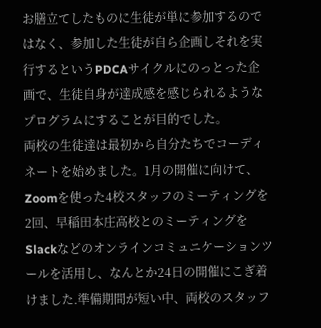お膳立てしたものに生徒が単に参加するのではなく、参加した生徒が自ら企画しそれを実行するというPDCAサイクルにのっとった企画で、生徒自身が達成感を感じられるようなプログラムにすることが目的でした。
両校の生徒達は最初から自分たちでコーディネートを始めました。1月の開催に向けて、Zoomを使った4校スタッフのミーティングを2回、早稲田本庄高校とのミーティングをSlackなどのオンラインコミュニケーションツールを活用し、なんとか24日の開催にこぎ着けました.準備期間が短い中、両校のスタッフ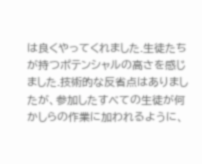は良くやってくれました.生徒たちが持つポテンシャルの高さを感じました.技術的な反省点はありましたが、参加したすべての生徒が何かしらの作業に加われるように、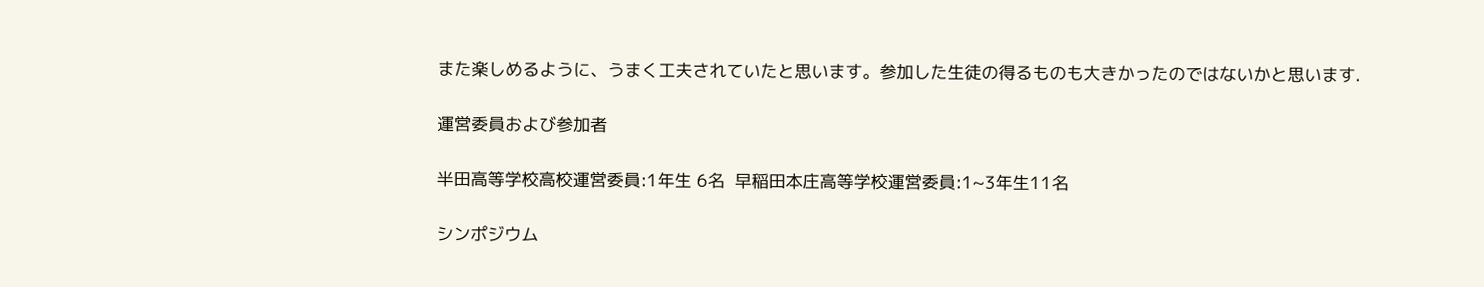また楽しめるように、うまく工夫されていたと思います。参加した生徒の得るものも大きかったのではないかと思います.

運営委員および参加者

半田高等学校高校運営委員:1年生 6名  早稲田本庄高等学校運営委員:1~3年生11名

シンポジウム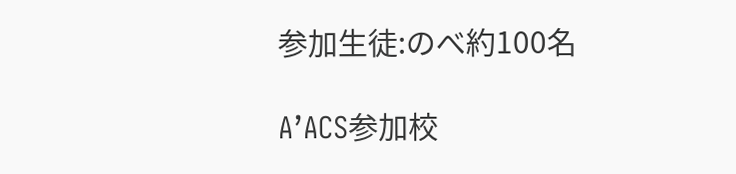参加生徒:のべ約100名

A’ACS参加校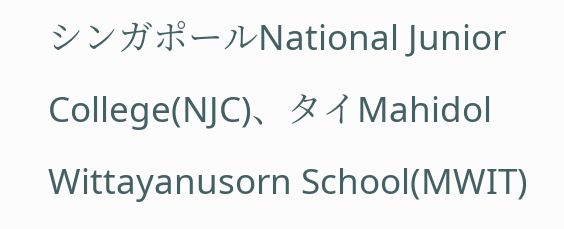シンガポールNational Junior College(NJC)、タイMahidol Wittayanusorn School(MWIT)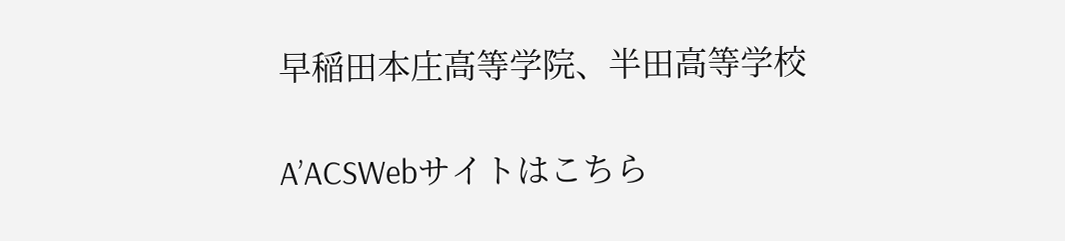早稲田本庄高等学院、半田高等学校

A’ACSWebサイトはこちら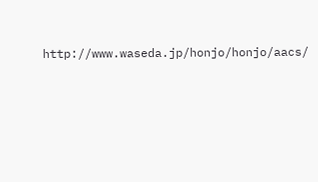http://www.waseda.jp/honjo/honjo/aacs/